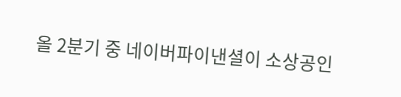올 2분기 중 네이버파이낸셜이 소상공인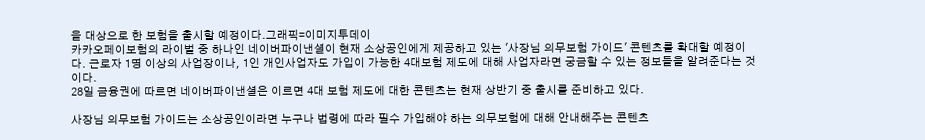을 대상으로 한 보험을 출시할 예정이다.그래픽=이미지투데이
카카오페이보험의 라이벌 중 하나인 네이버파이낸셜이 현재 소상공인에게 제공하고 있는 '사장님 의무보험 가이드' 콘텐츠를 확대할 예정이다. 근로자 1명 이상의 사업장이나, 1인 개인사업자도 가입이 가능한 4대보험 제도에 대해 사업자라면 궁금할 수 있는 정보들을 알려준다는 것이다.
28일 금융권에 따르면 네이버파이낸셜은 이르면 4대 보험 제도에 대한 콘텐츠는 현재 상반기 중 출시를 준비하고 있다.

사장님 의무보험 가이드는 소상공인이라면 누구나 법령에 따라 필수 가입해야 하는 의무보험에 대해 안내해주는 콘텐츠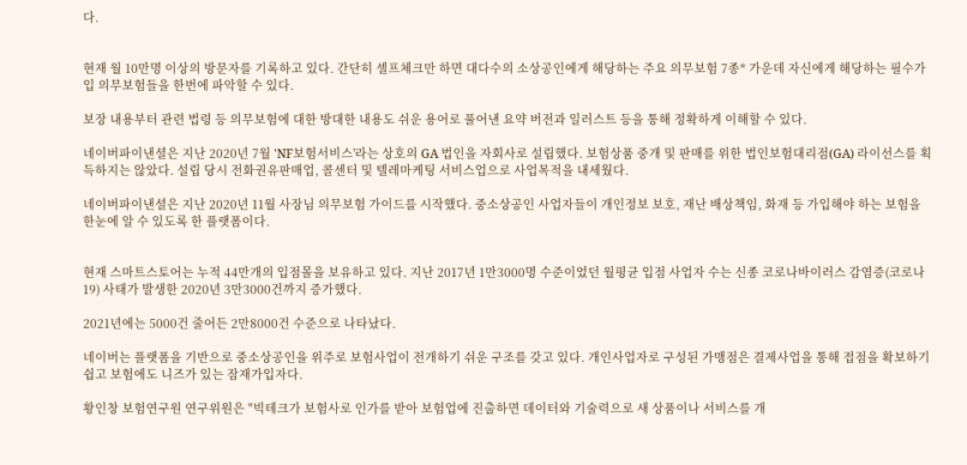다.


현재 월 10만명 이상의 방문자를 기록하고 있다. 간단히 셀프체크만 하면 대다수의 소상공인에게 해당하는 주요 의무보험 7종* 가운데 자신에게 해당하는 필수가입 의무보험들을 한번에 파악할 수 있다.

보장 내용부터 관련 법령 등 의무보험에 대한 방대한 내용도 쉬운 용어로 풀어낸 요약 버전과 일러스트 등을 통해 정확하게 이해할 수 있다.

네이버파이낸셜은 지난 2020년 7월 'NF보험서비스'라는 상호의 GA 법인을 자회사로 설립했다. 보험상품 중개 및 판매를 위한 법인보험대리점(GA) 라이선스를 획득하지는 않았다. 설립 당시 전화권유판매업, 콜센터 및 텔레마케팅 서비스업으로 사업목적을 내세웠다.

네이버파이낸셜은 지난 2020년 11월 사장님 의무보험 가이드를 시작했다. 중소상공인 사업자들이 개인정보 보호, 재난 배상책임, 화재 등 가입해야 하는 보험을 한눈에 알 수 있도록 한 플랫폼이다.


현재 스마트스토어는 누적 44만개의 입점몰을 보유하고 있다. 지난 2017년 1만3000명 수준이었던 월평균 입점 사업자 수는 신종 코로나바이러스 감염증(코로나19) 사태가 발생한 2020년 3만3000건까지 증가했다.

2021년에는 5000건 줄어든 2만8000건 수준으로 나타났다.

네이버는 플랫폼을 기반으로 중소상공인을 위주로 보험사업이 전개하기 쉬운 구조를 갖고 있다. 개인사업자로 구성된 가맹점은 결제사업을 통해 접점을 확보하기 쉽고 보험에도 니즈가 있는 잠재가입자다.

황인창 보험연구원 연구위원은 "빅테크가 보험사로 인가를 받아 보험업에 진출하면 데이터와 기술력으로 새 상품이나 서비스를 개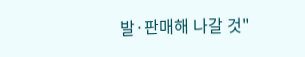발·판매해 나갈 것"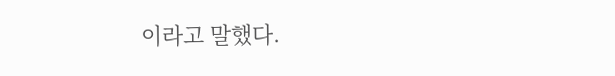이라고 말했다.